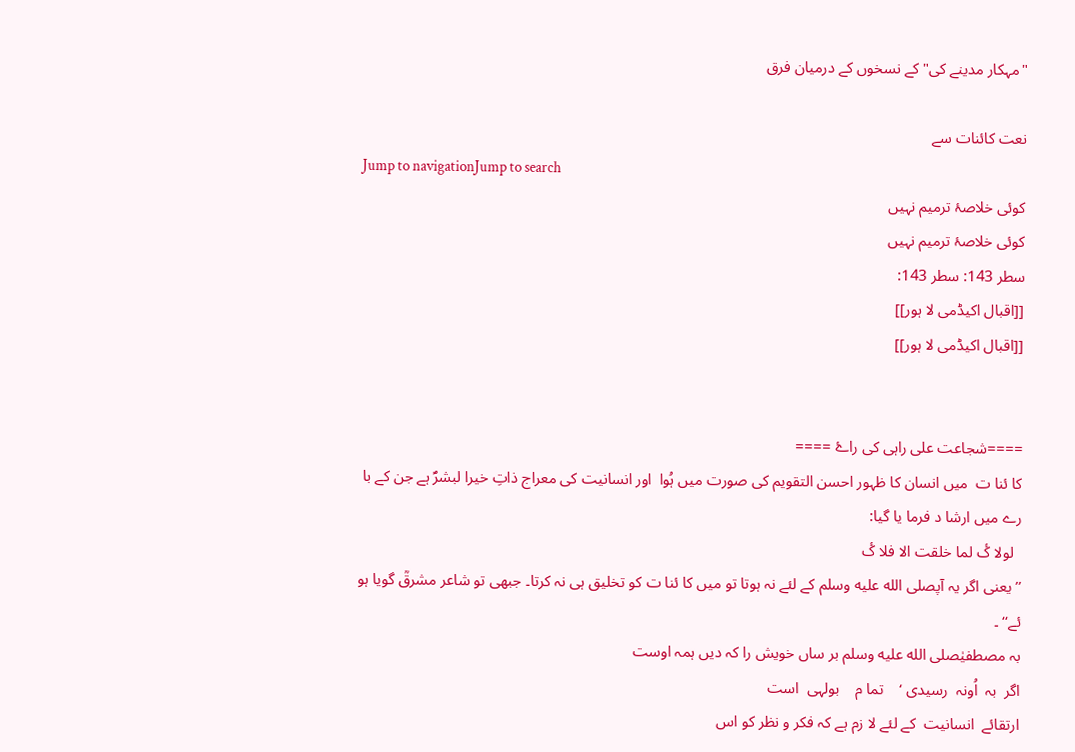"مہکار مدینے کی" کے نسخوں کے درمیان فرق

نعت کائنات سے
Jump to navigationJump to search
کوئی خلاصۂ ترمیم نہیں
کوئی خلاصۂ ترمیم نہیں
سطر 143: سطر 143:
[[اقبال اکیڈمی لا ہور]]
[[اقبال اکیڈمی لا ہور]]


====شجاعت علی راہی کی راۓ ====
کا ئنا ت  میں انسان کا ظہور احسن التقویم کی صورت میں ہُوا  اور انسانیت کی معراج ذاتِ خیرا لبشرؐ ہے جن کے با رے میں ارشا د فرما یا گیا:
  لولا کٔ لما خلقت الا فلا کٔ
’’یعنی اگر یہ آپصلى الله عليه وسلم کے لئے نہ ہوتا تو میں کا ئنا ت کو تخلیق ہی نہ کرتا۔ جبھی تو شاعر مشرقؒ گویا ہو ئے‘‘ ۔
بہ مصطفیٰصلى الله عليه وسلم بر ساں خویش را کہ دیں ہمہ اوست
اگر  بہ  اُونہ  رسیدی ‘    تما م    بولہی  است
ارتقائے  انسانیت  کے لئے لا زم ہے کہ فکر و نظر کو اس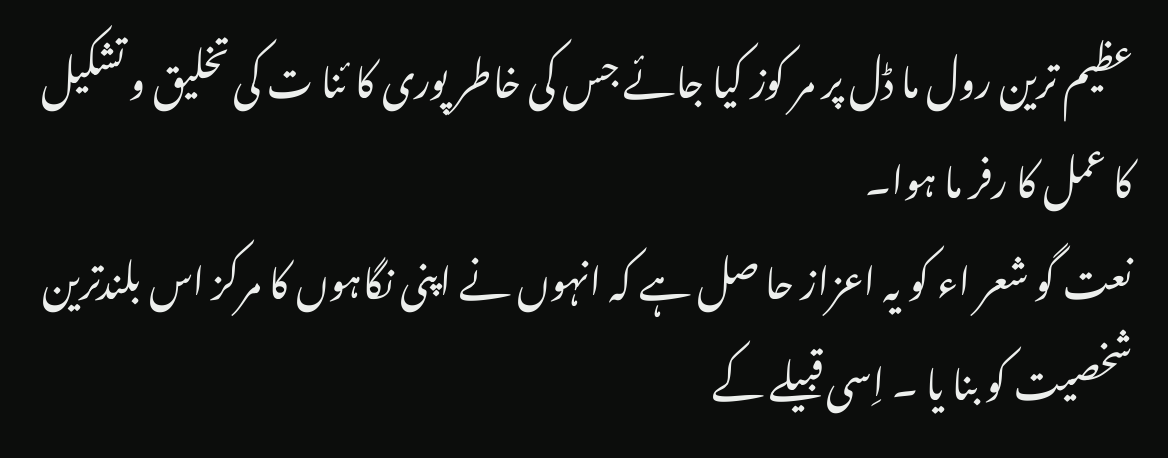عظیم ترین رول ما ڈل پر مر کوز کیا جائے جس کی خاطر پوری کا ئنا ت کی تخلیق و تشکیل کا عمل کا رفر ما ہوا۔
نعت گو شعر اء کو یہ اعزاز حا صل ہے کہ انہوں نے اپنی نگاہوں کا مرکز اس بلندترین شخصیت کو بنا یا ۔ اِسی قبیلے کے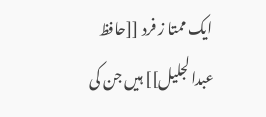ایک ممتا ز فرد [[حافظ عبدا لجلیل]] ہیں جن کی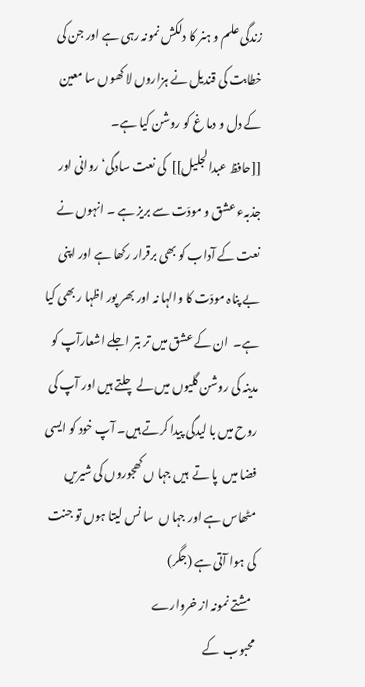زندگی علم و ہنر کا دلکش نمونہ رہی ہے اور جن کی خطابت کی قندیل نے ہزاروں لا کھوں سا معین کے دل و دما غ کو روشن کیا ہے۔
[[حافظ عبدا لجلیل]]  کی نعت سادگی‘ روانی اور جذبہء عشق و مودّت سے بریز ہے ۔ انہوں نے نعت کے آداب کو بھی برقرار رکھا ہے اور اپنی بے پناہ مودّت کا والہا نہ اور بھر پور اظہا ر بھی کیا ہے۔  ان کے عشق میں تر بتر اجلے اشعارآپ کو مدینہ کی روشن گلیوں میں لے چلتے ہیں اور آپ کی روح میں با لیدگی پیدا کرتے ہیں۔ آپ خود کو ایسی فضا میں  پا تے  ہیں جہا ں کھجوروں کی شیریں مٹھاس ہے اور جہا ں  سا نس لیتا ہوں تو جنت کی ہوا آتی ہے (جگر)
  مشتے نمونہ از خروارے
محبوب  کے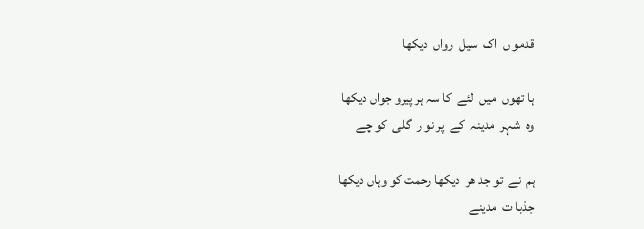قدمو ں  اک  سیل  رواں  دیکھا

ہا تھوں  میں  لئے  کا سہ ہر پیرو جواں دیکھا
وہ  شہر  مدینہ  کے  پر نو ر  گلی  کو چے

ہم  نے  تو جد ھر  دیکھا رحمت کو وہاں دیکھا
جذبا ت  مدینے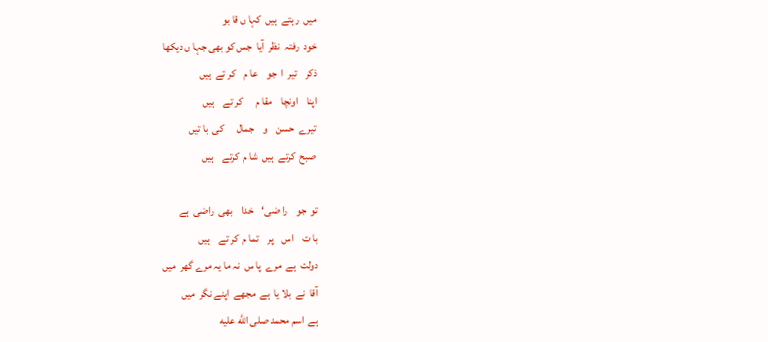میں  رہتے  ہیں  کہا ں قا بو
خود  رفتہ  نظر  آیا  جس کو بھی جہا ں دیکھا
ذکر    تیر  ا  جو    عا م    کر تے  ہیں
اپنا    اونچا    مقا م      کر تے    ہیں
تیرے  حسن    و    جمال      کی  با تیں
صبح  کرتے  ہیں  شا م  کرتے    ہیں

تو  جو    را ضی‘    خدا    بھی  راضی  ہے
با ت    اس    پر    تما م  کر تے    ہیں
دولت  ہے  مرے  پا س  نہ ما یہ مرے گھر  میں
آقا  نے  بلا یا  ہے  مجھے  اپنے نگر  میں
ہے  اسم محمد صلى الله عليه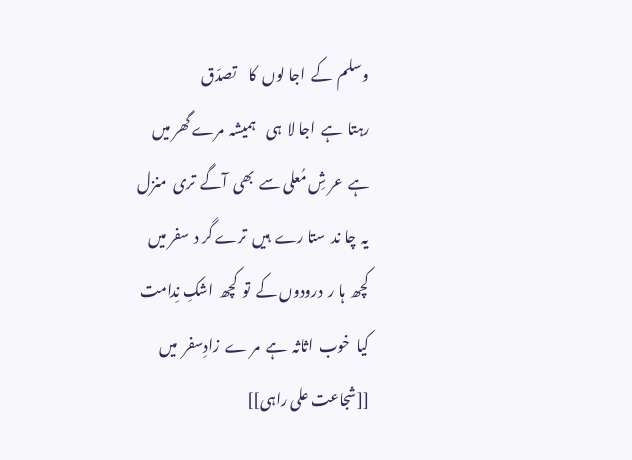وسلم  کے  اجا لوں  کا    تصدّق
رہتا  ہے  اجا لا  ہی    ہمیشہ  مرے گھر میں
ہے  عر شِ مُعلی سے  بھی  آگے  تری  منزل
یہ  چا ند  ستا رے  ہیں  ترے گر د  سفر میں
کچھ  ہا ر  درودوں کے  تو  کچھ  اشکِ نِدامت
کیا  خوب  اثاثہ  ہے  مر ے  زادِسفر  میں
[[شجاعت علی راہی]]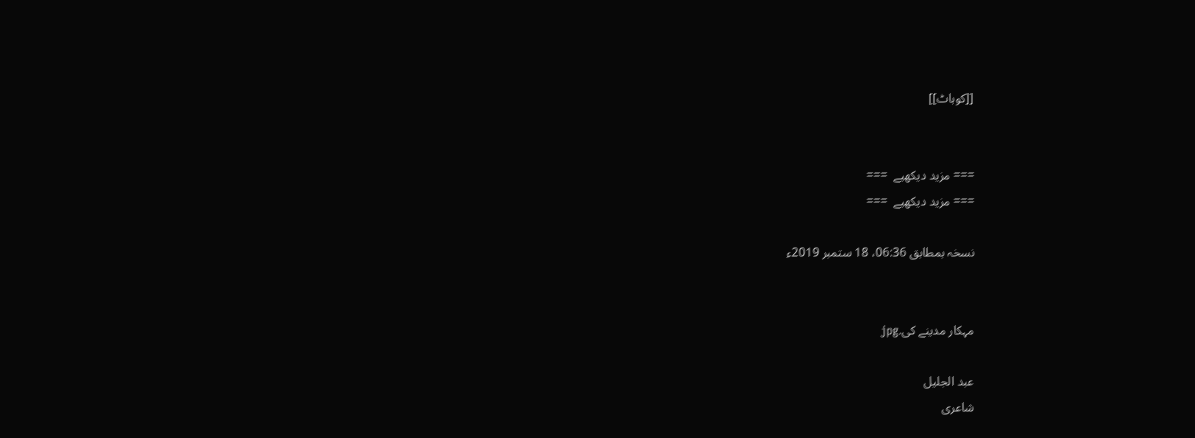[[کوہاٹ]]


=== مزید دیکھیے  ===
=== مزید دیکھیے  ===

نسخہ بمطابق 06:36، 18 ستمبر 2019ء


مہکار مدینے کی.jpg

عبد الجلیل
شاعری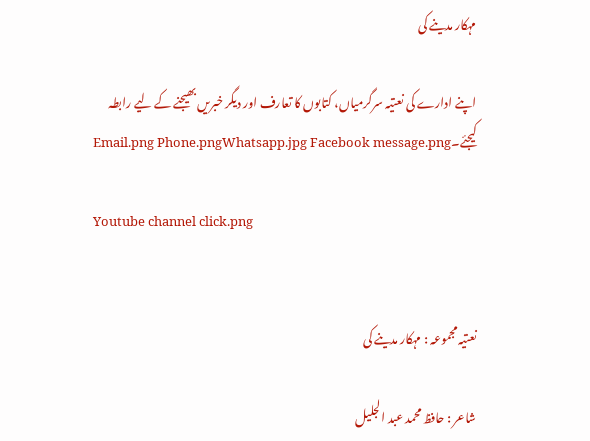مہکار مدینے کی

اپنے ادارے کی نعتیہ سرگرمیاں، کتابوں کا تعارف اور دیگر خبریں بھیجنے کے لیے رابطہ کیجئے۔Email.png Phone.pngWhatsapp.jpg Facebook message.png

Youtube channel click.png


نعتیہ مجموعہ : مہکار مدینے کی

شاعر : حافظ محمد عبد الجلیل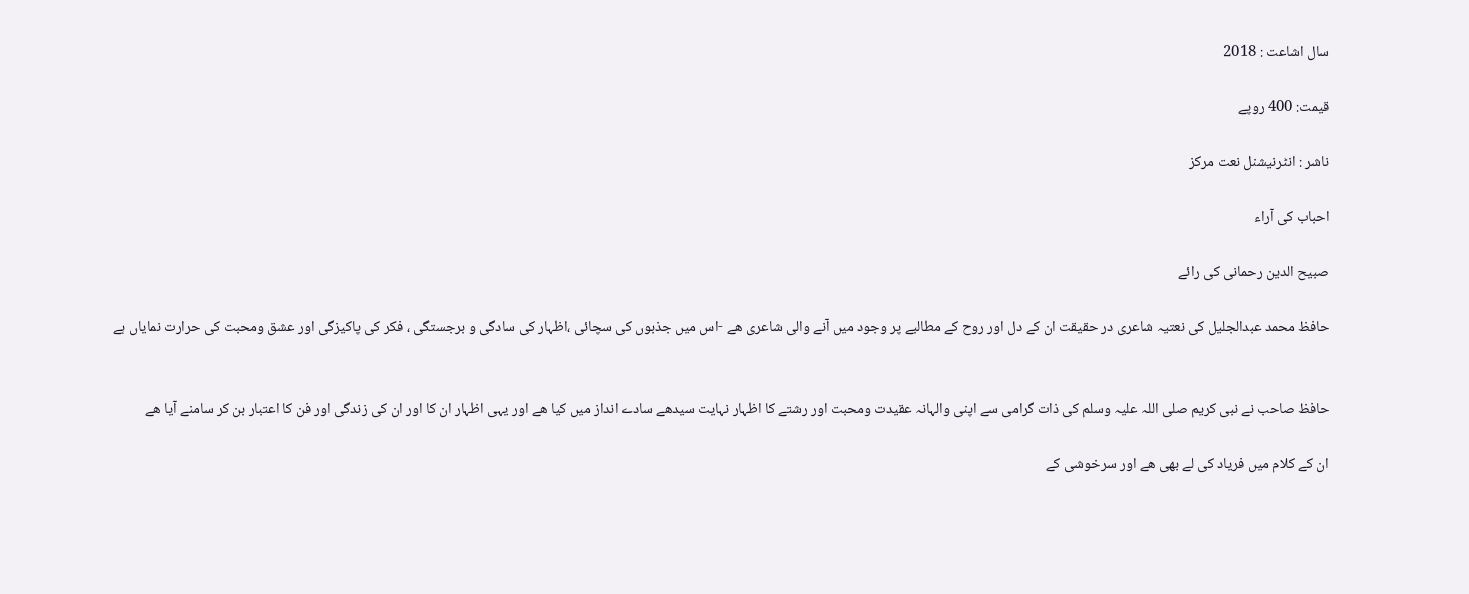سال اشاعت : 2018

قیمت: 400 روپے

ناشر : انٹرنیشنل نعت مرکز

احباب کی آراء

صبیح الدین رحمانی کی رائے

حافظ محمد عبدالجلیل کی نعتیہ شاعری در حقیقت ان کے دل اور روح کے مطالبے پر وجود میں آنے والی شاعری ھے -اس میں جذبوں کی سچائی ،اظہار کی سادگی و برجستگی ، فکر کی پاکیزگی اور عشق ومحبت کی حرارت نمایاں ہے


حافظ صاحب نے نبی کریم صلی اللہ علیہ وسلم کی ذات گرامی سے اپنی والہانہ عقیدت ومحبت اور رشتے کا اظہار نہایت سیدھے سادے انداز میں کیا ھے اور یہی اظہار ان کا اور ان کی زندگی اور فن کا اعتبار بن کر سامنے آیا ھے

ان کے کلام میں فریاد کی لے بھی ھے اور سرخوشی کے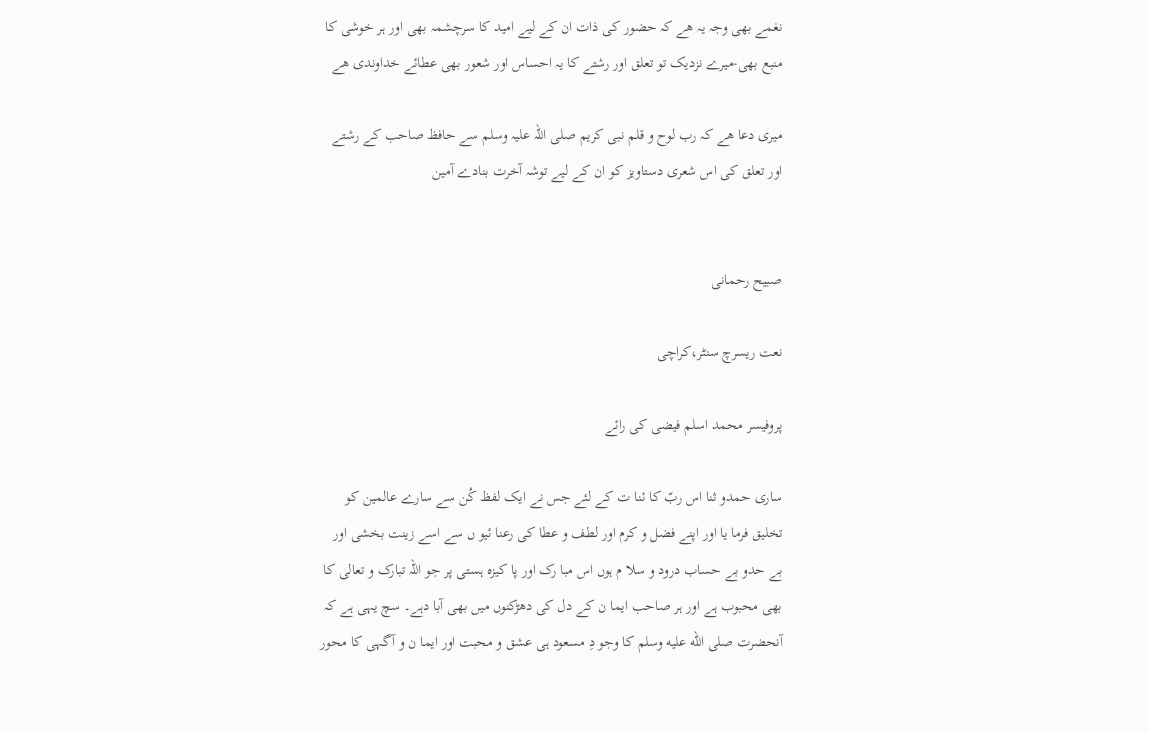نغمے بھی وجہ یہ ھے کہ حضور کی ذات ان کے لیے امید کا سرچشمہ بھی اور ہر خوشی کا منبع بھی-میرے نزدیک تو تعلق اور رشتے کا یہ احساس اور شعور بھی عطائے خداوندی ھے

میری دعا ھے کہ رب لوح و قلم نبی کریم صلی اللہ علیہ وسلم سے حافظ صاحب کے رشتے اور تعلق کی اس شعری دستاویز کو ان کے لیے توشہ آخرت بنادے آمین


صبیح رحمانی

نعت ریسرچ سنٹر،كراچی

پروفیسر محمد اسلم فیضی کی رائے

ساری حمدو ثنا اس ربّ کا ئنا ت کے لئے جس نے ایک لفظ کُن سے سارے عالمین کو تخلیق فرما یا اور اپنے فضل و کرم اور لطف و عطا کی رعنا ئیو ں سے اسے زینت بخشی اور بے حدو بے حساب درود و سلا م ہوں اس مبا رک اور پا کیزہ ہستی پر جو اللہ تبارک و تعالی کا بھی محبوب ہے اور ہر صاحب ایما ن کے دل کی دھڑکنوں میں بھی آبا دہے۔ سچ یہی ہے کہ آنحضرت صلى الله عليه وسلم کا وجو دِ مسعود ہی عشق و محبت اور ایما ن و آگہی کا محور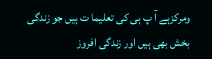ومرکزہے آ پ ہی کی تعلیما ت ہیں جو زندگی بخش بھی ہیں اور زندگی افروز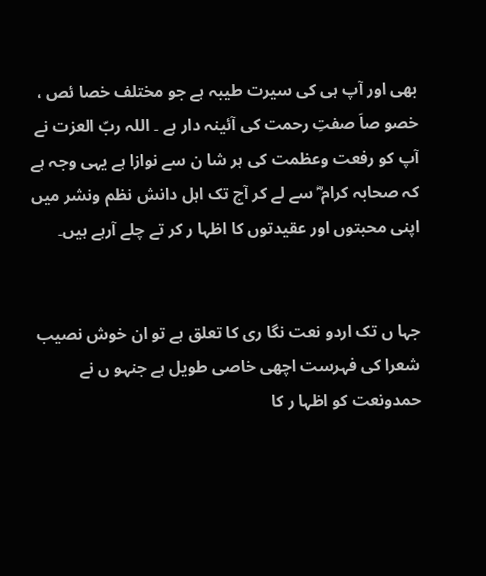بھی اور آپ ہی کی سیرت طیبہ ہے جو مختلف خصا ئص ، خصو صاَ صفتِ رحمت کی آئینہ دار ہے ۔ اللہ ربّ العزت نے آپ کو رفعت وعظمت کی ہر شا ن سے نوازا ہے یہی وجہ ہے کہ صحابہ کرام ؓ سے لے کر آج تک اہل دانش نظم ونشر میں اپنی محبتوں اور عقیدتوں کا اظہا ر کر تے چلے آرہے ہیں۔


جہا ں تک اردو نعت نگا ری کا تعلق ہے تو ان خوش نصیب شعرا کی فہرست اچھی خاصی طویل ہے جنہو ں نے حمدونعت کو اظہا ر کا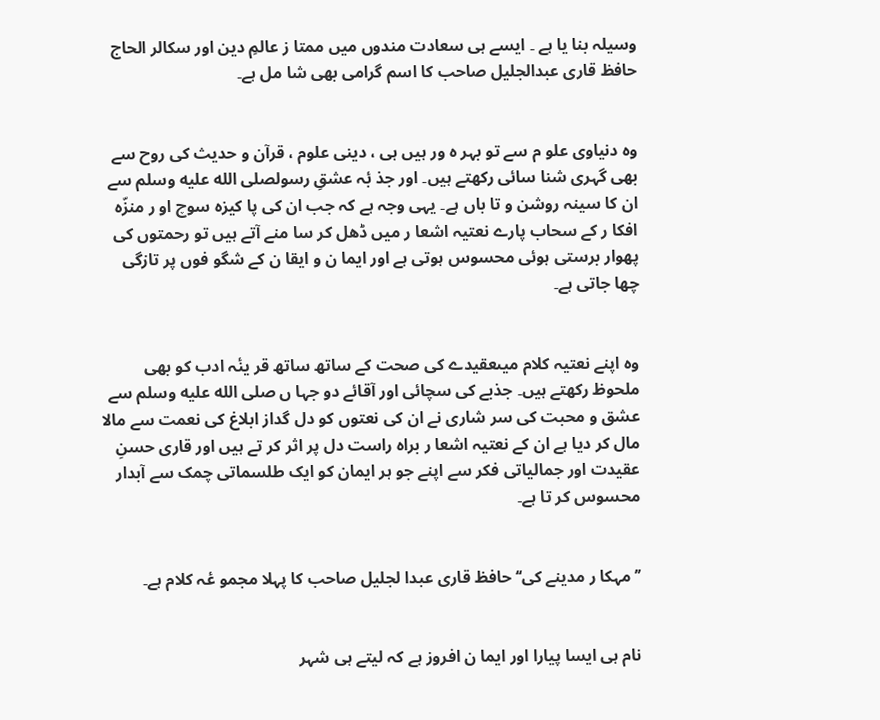وسیلہ بنا یا ہے ۔ ایسے ہی سعادت مندوں میں ممتا ز عالمِ دین اور سکالر الحاج حافظ قاری عبدالجلیل صاحب کا اسم گرامی بھی شا مل ہے۔


وہ دنیاوی علو م سے تو بہر ہ ور ہیں ہی ، دینی علوم ، قرآن و حدیث کی روح سے بھی گہری شنا سائی رکھتے ہیں۔ اور جذ بٔہ عشقِ رسولصلى الله عليه وسلم سے ان کا سینہ روشن و تا باں ہے۔ یہی وجہ ہے کہ جب ان کی پا کیزہ سوچ او ر منزّہ افکا ر کے سحاب پارے نعتیہ اشعا ر میں ڈھل کر سا منے آتے ہیں تو رحمتوں کی پھوار برستی ہوئی محسوس ہوتی ہے اور ایما ن و ایقا ن کے شگو فوں پر تازگی چھا جاتی ہے۔


وہ اپنے نعتیہ کلام میںعقیدے کی صحت کے ساتھ ساتھ قر ینٔہ ادب کو بھی ملحوظ رکھتے ہیں۔ جذبے کی سچائی اور آقائے دو جہا ں صلى الله عليه وسلم سے عشق و محبت کی سر شاری نے ان کی نعتوں کو دل گداز ابلاغ کی نعمت سے مالا مال کر دیا ہے ان کے نعتیہ اشعا ر براہ راست دل پر اثر کر تے ہیں اور قاری حسنِ عقیدت اور جمالیاتی فکر سے اپنے جو ہر ایمان کو ایک طلسماتی چمک سے آبدار محسوس کر تا ہے۔


’’مہکا ر مدینے کی‘‘ حافظ قاری عبدا لجلیل صاحب کا پہلا مجمو عٔہ کلام ہے۔


نام ہی ایسا پیارا اور ایما ن افروز ہے کہ لیتے ہی شہر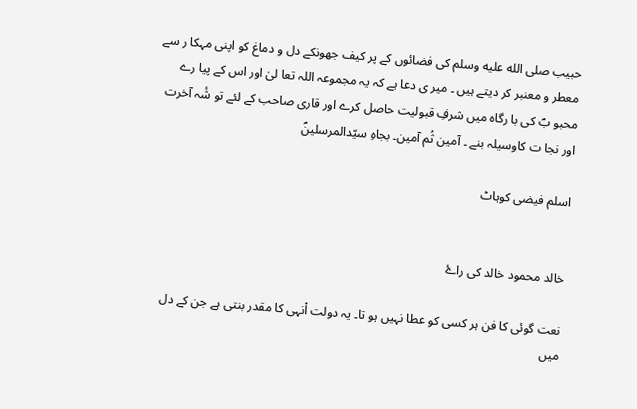حبیب صلى الله عليه وسلم کی فضائوں کے پر کیف جھونکے دل و دماغ کو اپنی مہکا ر سے معطر و معنبر کر دیتے ہیں ۔ میر ی دعا ہے کہ یہ مجموعہ اللہ تعا لیٰ اور اس کے پیا رے محبو بؐ کی با رگاہ میں شرفِ قبولیت حاصل کرے اور قاری صاحب کے لئے تو شٔہ آخرت اور نجا ت کاوسیلہ بنے ۔ آمین ثُم آمین۔ بجاہِ سیّدالمرسلینؐ

اسلم فیضی کوہاٹ


خالد محمود خالد کی راۓ

نعت گوئی کا فن ہر کسی کو عطا نہیں ہو تا۔ یہ دولت اْنہی کا مقدر بنتی ہے جن کے دل میں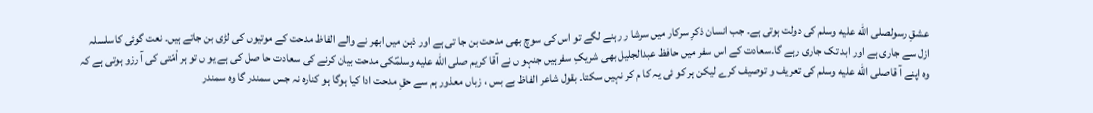عشقِ رسولصلى الله عليه وسلم کی دولت ہوتی ہے۔ جب انسان ذکرِ سرکار میں سرشا ر رہنے لگے تو اس کی سوچ بھی مدحت بن جا تی ہے اور ذہن میں ابھر نے والے الفاظ مدحت کے موتیوں کی لڑی بن جاتے ہیں۔ نعت گوئی کاسلسلہ ازل سے جاری ہے اور ابد تک جاری رہے گا۔سعادت کے اس سفر میں حافظ عبدالجلیل بھی شریکِ سفرہیں جنہو ں نے آقا کریم صلى الله عليه وسلمؐکی مدحت بیان کرنے کی سعادت حا صل کی ہے یو ں تو ہر اْمّتی کی آ رزو ہوتی ہے کہ وہ اپنے آ قاصلى الله عليه وسلم کی تعریف و توصیف کرے لیکن ہر کو ئی یہ کا م کر نہیں سکتا۔ بقول شاعر الفاظ بے بس ، زباں معذور ہم سے حقِ مدحت ادا کیا ہوگا ہو کنارہ نہ جس سمندر گا وہ سمندر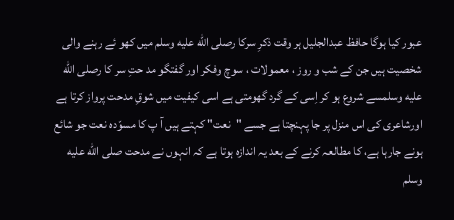عبور کیا ہوگا حافظ عبدالجلیل ہر وقت ذکرِ سرکا رصلى الله عليه وسلم میں کھو ئے رہنے والی شخصیت ہیں جن کے شب و روز ، معمولات ، سوچ وفکر اور گفتگو مد حتِ سر کا رصلى الله عليه وسلمسے شروع ہو کر اِسی کے گرد گھومتی ہے اسی کیفیت میں شوقِ مدحت پرواز کرتا ہے اورشاعری کی اس منزل پر جا پہنچتا ہے جسے "نعت" کہتے ہیں آ پ کا مسوّدہ نعت جو شائع ہونے جارہا ہے، کا مطالعہ کرنے کے بعد یہ اندازہ ہوتا ہے کہ انہوں نے مدحت صلى الله عليه وسلم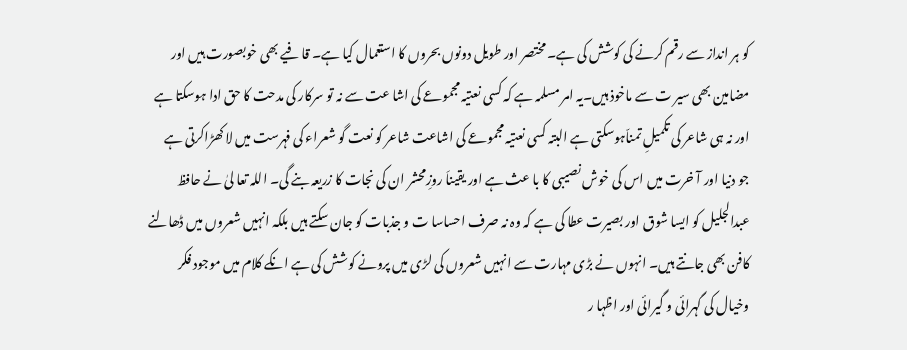کو ہر انداز سے رقم کرنے کی کوشش کی ہے۔ مختصر اور طویل دونوں بحروں کا استعمال کیا ہے۔ قا فیے بھی خوبصورت ہیں اور مضامین بھی سیر ت سے ماخوذ ہیں۔یہ امر مسلمہ ہے کہ کسی نعتیہ مجموعے کی اشا عت سے نہ تو سرکار کی مدحت کا حق ادا ہوسکتا ہے اور نہ ہی شاعر کی تکمیلِ تمناّہوسکتی ہے البتہ کسی نعتیہ مجموعے کی اشاعت شاعر کو نعت گو شعراء کی فہرست میں لا کھڑاکرتی ہے جو دنیا اور آ خرت میں اس کی خوش نصیبی کا با عث ہے اور یقیناَ روزِمحشر ان کی نجات کا زریعہ بنے گی۔ اللہ تعا لیٰ نے حافظ عبدالجلیل کو ایسا شوق اور بصیرت عطا کی ہے کہ وہ نہ صرف احساسا ت و جذبات کو جان سکتے ہیں بلکہ انہیں شعروں میں ڈھالنے کافن بھی جانتے ہیں۔ انہوں نے بڑی مہارت سے انہیں شعروں کی لڑی میں پرونے کوشش کی ہے انکے کلام میں موجود فکر وخیال کی گہرائی و گیرائی اور اظہا ر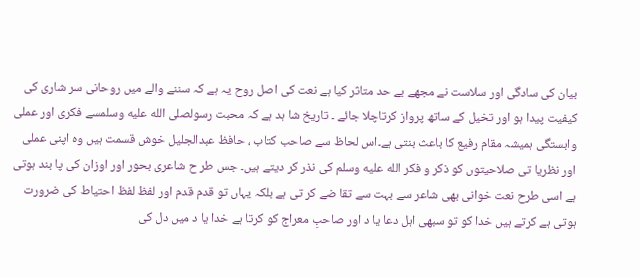بیان کی سادگی اور سلاست نے مجھے بے حد متاثر کیا ہے نعت کی اصل روح یہ ہے کہ سننے والے میں روحانی سر شاری کی کیفیت پیدا ہو اور تخیل کے ساتھ پرواز کرتاچلا جائے ۔ تاریخ شا ہد ہے کہ محبت رسولصلى الله عليه وسلمسے فکری اور عملی وابستگی ہمیشہ مقام رفیع کا باعث بنتی ہے۔اس لحاظ سے صاحب کتاب ، حافظ عبدالجلیل خوش قسمت ہیں وہ اپنی عملی اور نظریا تی صلاحیتوں کو ذکر و فکر الله عليه وسلم کی نذر کر دیتے ہیں۔ جس طر ح شاعری بحور اور اوزان کی پا بند ہوتی ہے اسی طرح نعت خوانی بھی شاعر سے بہت سے تقا ضے کر تی ہے بلکہ یہاں تو قدم قدم اور لفظ لفظ احتیاط کی ضرورت ہوتی ہے کرتے ہیں خدا کو تو سبھی اہل دعا یا د اور صاحبِ معراج کو کرتا ہے خدا یا د میں دل کی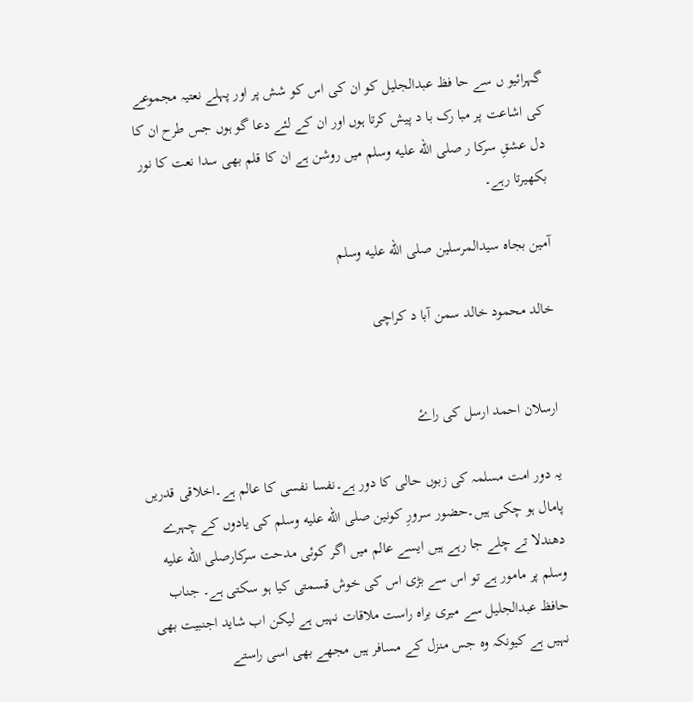گہرائیو ں سے حا فظ عبدالجلیل کو ان کی اس کو شش پر اور پہلے نعتیہ مجموعے کی اشاعت پر مبا رک با د پیش کرتا ہوں اور ان کے لئے دعا گو ہوں جس طرح ان کا دل عشقِ سرکا ر صلى الله عليه وسلم میں روشن ہے ان کا قلم بھی سدا نعت کا نور بکھیرتا رہے۔

آمین بجاہ سیدالمرسلین صلى الله عليه وسلم

خالد محمود خالد سمن آبا د کراچی


ارسلان احمد ارسل کی راۓ

یہ دور امت مسلمہ کی زبوں حالی کا دور ہے۔نفسا نفسی کا عالم ہے۔اخلاقی قدریں پامال ہو چکی ہیں۔حضور سرورِ کونین صلى الله عليه وسلم کی یادوں کے چہرے دھندلا تے چلے جا رہے ہیں ایسے عالم میں اگر کوئی مدحت سرکارصلى الله عليه وسلم پر مامور ہے تو اس سے بڑی اس کی خوش قسمتی کیا ہو سکتی ہے۔ جناب حافظ عبدالجلیل سے میری براہ راست ملاقات نہیں ہے لیکن اب شاید اجنبیت بھی نہیں ہے کیونکہ وہ جس منزل کے مسافر ہیں مجھے بھی اسی راستے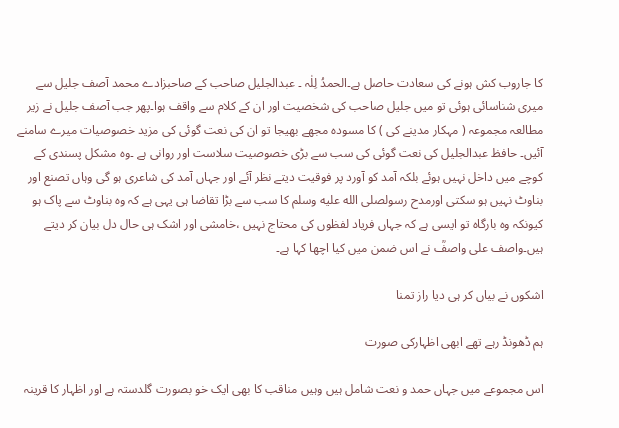کا جاروب کش ہونے کی سعادت حاصل ہے۔الحمدُ لِلٰہ ۔ عبدالجلیل صاحب کے صاحبزادے محمد آصف جلیل سے میری شناسائی ہوئی تو میں جلیل صاحب کی شخصیت اور ان کے کلام سے واقف ہوا۔پھر جب آصف جلیل نے زیر مطالعہ مجموعہ ( مہکار مدینے کی ) کا مسودہ مجھے بھیجا تو ان کی نعت گوئی کی مزید خصوصیات میرے سامنے آئیں۔ حافظ عبدالجلیل کی نعت گوئی کی سب سے بڑی خصوصیت سلاست اور روانی ہے ۔وہ مشکل پسندی کے کوچے میں داخل نہیں ہوئے بلکہ آمد کو آورد پر فوقیت دیتے نظر آئے اور جہاں آمد کی شاعری ہو گی وہاں تصنع اور بناوٹ نہیں ہو سکتی اورمدح رسولصلى الله عليه وسلم کا سب سے بڑا تقاضا ہی یہی ہے کہ وہ بناوٹ سے پاک ہو کیونکہ وہ بارگاہ تو ایسی ہے کہ جہاں فریاد لفظوں کی محتاج نہیں ،خامشی اور اشک ہی حال دل بیان کر دیتے ہیں۔واصف علی واصفؒ نے اس ضمن میں کیا اچھا کہا ہے۔

اشکوں نے بیاں کر ہی دیا راز تمنا

ہم ڈھونڈ رہے تھے ابھی اظہارکی صورت

اس مجموعے میں جہاں حمد و نعت شامل ہیں وہیں مناقب کا بھی ایک خو بصورت گلدستہ ہے اور اظہار کا قرینہ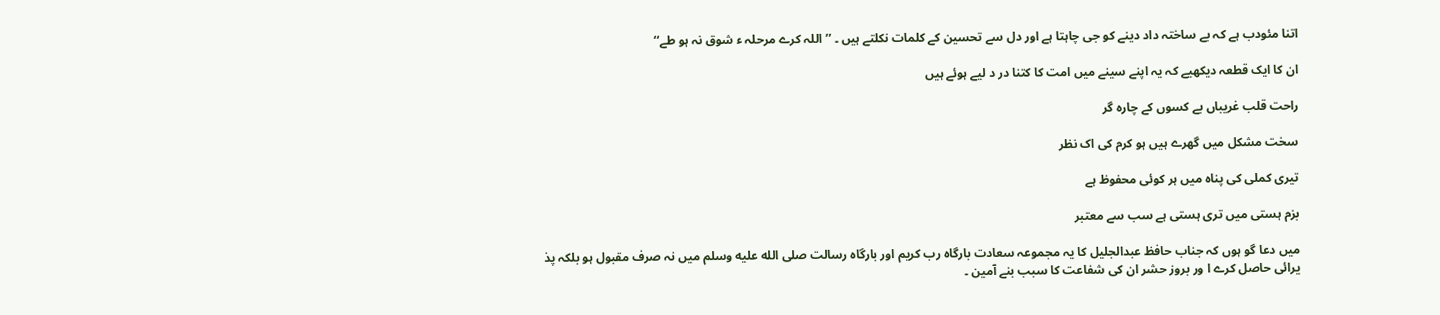اتنا مئودب ہے کہ بے ساختہ داد دینے کو جی چاہتا ہے اور دل سے تحسین کے کلمات نکلتے ہیں ۔ ’’ اللہ کرے مرحلہ ء شوق نہ ہو طے‘‘

ان کا ایک قطعہ دیکھیے کہ یہ اپنے سینے میں امت کا کتنا در د لیے ہوئے ہیں

راحت قلب غریباں بے کسوں کے چارہ گر

سخت مشکل میں گھرے ہیں ہو کرم کی اک نظر

تیری کملی کی پناہ میں ہر کوئی محفوظ ہے

بزم ہستی میں تری ہستی ہے سب سے معتبر

میں دعا گو ہوں کہ جناب حافظ عبدالجلیل کا یہ مجموعہ سعادت بارگاہ رب کریم اور بارگاہ رسالت صلى الله عليه وسلم میں نہ صرف مقبول ہو بلکہ پذ یرائی حاصل کرے ا ور بروز حشر ان کی شفاعت کا سبب بنے آمین ۔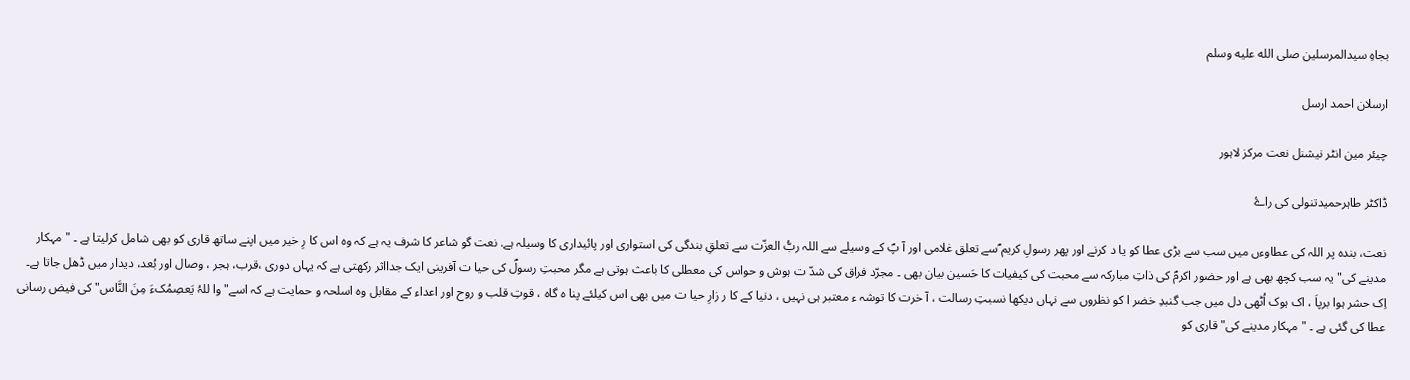بجاہِ سیدالمرسلین صلى الله عليه وسلم

ارسلان احمد ارسل

چیئر مین انٹر نیشنل نعت مرکز لاہور

ڈاکٹر طاہرحمیدتنولی کی راۓ

نعت، بندہ پر اللہ کی عطاوءں میں سب سے بڑی عطا کو یا د کرنے اور پھر رسولِ کریم ؐسے تعلق غلامی اور آ پؐ کے وسیلے سے اللہ ربُّ العزّت سے تعلقِ بندگی کی استواری اور پائیداری کا وسیلہ ہے. نعت گو شاعر کا شرف یہ ہے کہ وہ اس کا رِ خیر میں اپنے ساتھ قاری کو بھی شامل کرلیتا ہے ۔ " مہکار مدینے کی" یہ سب کچھ بھی ہے اور حضور اکرمؐ کی ذاتِ مبارکہ سے محبت کی کیفیات کا حَسین بیان بھی ۔ مجرّد فراق کی شدّ ت ہوش و حواس کی معطلی کا باعث ہوتی ہے مگر محبتِ رسولؐ کی حیا ت آفرینی ایک جدااثر رکھتی ہے کہ یہاں دوری ،قرب، ہجر ، وصال اور بُعد، دیدار میں ڈھل جاتا ہے۔ اِک حشر ہوا برپاَ ، اک ہوک اُٹھی دل میں جب گنبدِ خضر ا کو نظروں سے نہاں دیکھا نسبتِ رسالت ، آ خرت کا توشہ ء معتبر ہی نہیں ، دنیا کے کا ر زارِ حیا ت میں بھی اس کیلئے پنا ہ گاہ ، قوتِ قلب و روح اور اعداء کے مقابل وہ اسلحہ و حمایت ہے کہ اسے" وا للہُ یَعصِمُکءَ مِنَ النَّاس" کی فیض رسانی عطا کی گئی ہے ۔ " مہکار مدینے کی" قاری کو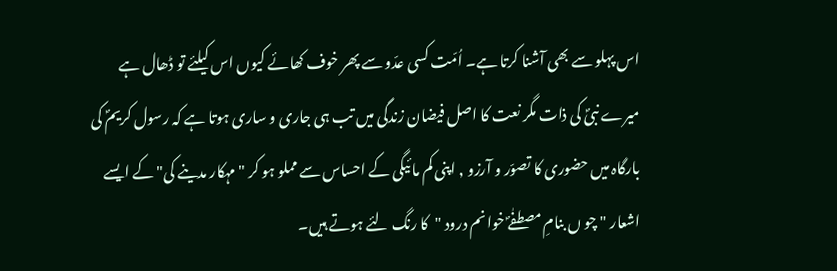اس پہلو سے بھی آشنا کرتا ہے۔ اُمّت کسی عدّو سے پھر خوف کھائے کیوں اس کیلئے تو ڈھال ہے میرے نبیؐ کی ذات مگر نعت کا اصل فیضان زندگی میں تب ہی جاری و ساری ہوتا ہے کہ رسول کریمؐ کی بارگاہ میں حضوری کا تصوّر و آرزو , اپنی کم ما ئیگی کے احساس سے مملو ہو کر " مہکار مدینے کی" کے ایسے اشعار " چو ں بنامِ مصطفٰےؐ خوانم درود "کا رنگ لئے ہوتے ہیں۔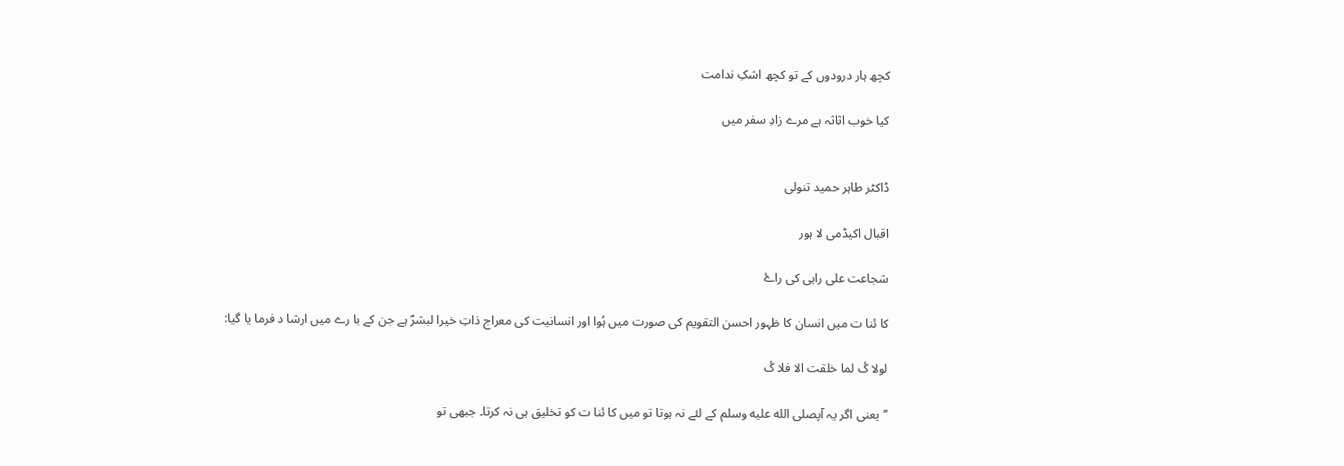کچھ ہار درودوں کے تو کچھ اشکِ ندامت

کیا خوب اثاثہ ہے مرے زادِ سفر میں


ڈاکٹر طاہر حمید تنولی

اقبال اکیڈمی لا ہور

شجاعت علی راہی کی راۓ

کا ئنا ت میں انسان کا ظہور احسن التقویم کی صورت میں ہُوا اور انسانیت کی معراج ذاتِ خیرا لبشرؐ ہے جن کے با رے میں ارشا د فرما یا گیا:

لولا کٔ لما خلقت الا فلا کٔ

’’یعنی اگر یہ آپصلى الله عليه وسلم کے لئے نہ ہوتا تو میں کا ئنا ت کو تخلیق ہی نہ کرتا۔ جبھی تو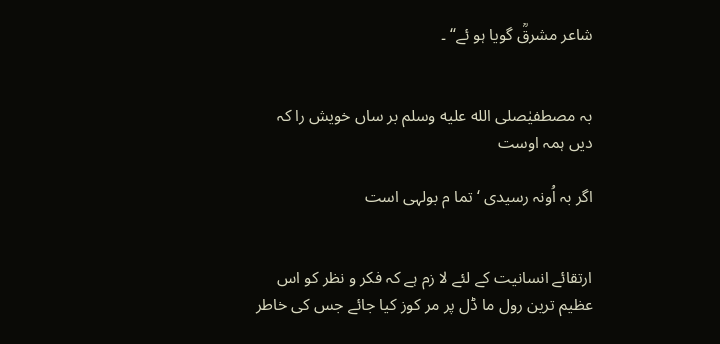شاعر مشرقؒ گویا ہو ئے‘‘ ۔


بہ مصطفیٰصلى الله عليه وسلم بر ساں خویش را کہ دیں ہمہ اوست

اگر بہ اُونہ رسیدی ‘ تما م بولہی است


ارتقائے انسانیت کے لئے لا زم ہے کہ فکر و نظر کو اس عظیم ترین رول ما ڈل پر مر کوز کیا جائے جس کی خاطر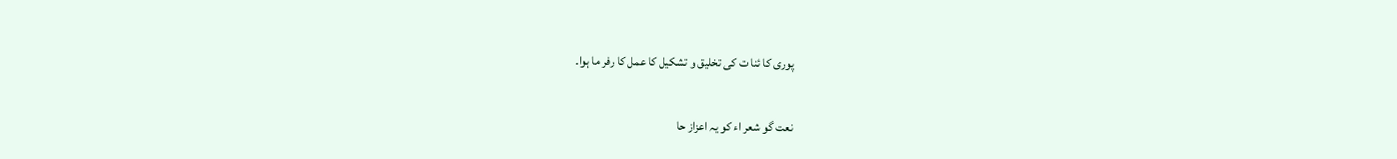پوری کا ئنا ت کی تخلیق و تشکیل کا عمل کا رفر ما ہوا۔

نعت گو شعر اء کو یہ اعزاز حا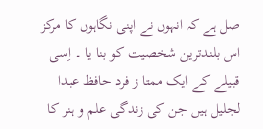صل ہے کہ انہوں نے اپنی نگاہوں کا مرکز اس بلندترین شخصیت کو بنا یا ۔ اِسی قبیلے کے ایک ممتا ز فرد حافظ عبدا لجلیل ہیں جن کی زندگی علم و ہنر کا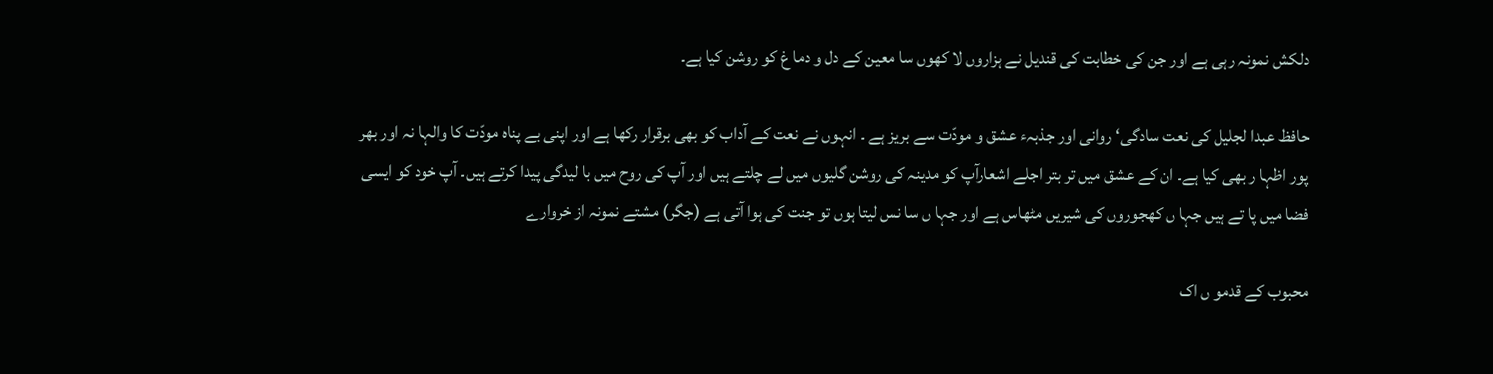دلکش نمونہ رہی ہے اور جن کی خطابت کی قندیل نے ہزاروں لا کھوں سا معین کے دل و دما غ کو روشن کیا ہے۔

حافظ عبدا لجلیل کی نعت سادگی‘ روانی اور جذبہء عشق و مودّت سے بریز ہے ۔ انہوں نے نعت کے آداب کو بھی برقرار رکھا ہے اور اپنی بے پناہ مودّت کا والہا نہ اور بھر پور اظہا ر بھی کیا ہے۔ ان کے عشق میں تر بتر اجلے اشعارآپ کو مدینہ کی روشن گلیوں میں لے چلتے ہیں اور آپ کی روح میں با لیدگی پیدا کرتے ہیں۔ آپ خود کو ایسی فضا میں پا تے ہیں جہا ں کھجوروں کی شیریں مٹھاس ہے اور جہا ں سا نس لیتا ہوں تو جنت کی ہوا آتی ہے (جگر) مشتے نمونہ از خروارے

محبوب کے قدمو ں اک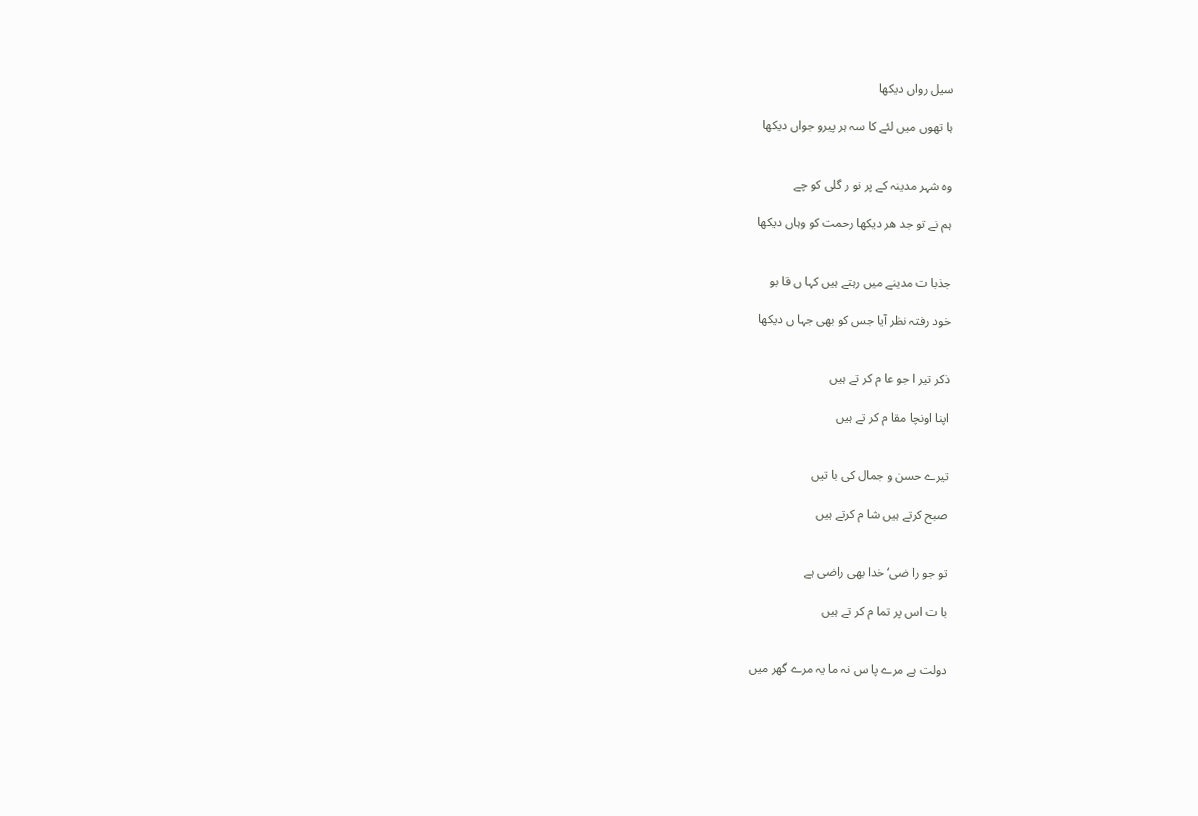سیل رواں دیکھا

ہا تھوں میں لئے کا سہ ہر پیرو جواں دیکھا


وہ شہر مدینہ کے پر نو ر گلی کو چے

ہم نے تو جد ھر دیکھا رحمت کو وہاں دیکھا


جذبا ت مدینے میں رہتے ہیں کہا ں قا بو

خود رفتہ نظر آیا جس کو بھی جہا ں دیکھا


ذکر تیر ا جو عا م کر تے ہیں

اپنا اونچا مقا م کر تے ہیں


تیرے حسن و جمال کی با تیں

صبح کرتے ہیں شا م کرتے ہیں


تو جو را ضی‘ خدا بھی راضی ہے

با ت اس پر تما م کر تے ہیں


دولت ہے مرے پا س نہ ما یہ مرے گھر میں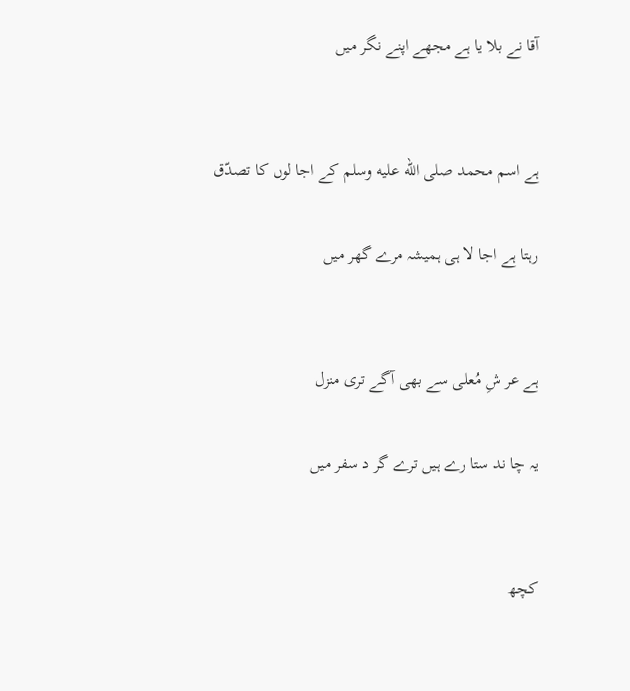آقا نے بلا یا ہے مجھے اپنے نگر میں


ہے اسم محمد صلى الله عليه وسلم کے اجا لوں کا تصدّق

رہتا ہے اجا لا ہی ہمیشہ مرے گھر میں


ہے عر شِ مُعلی سے بھی آگے تری منزل

یہ چا ند ستا رے ہیں ترے گر د سفر میں


کچھ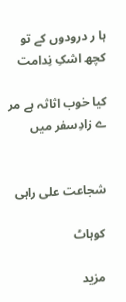ہا ر درودوں کے تو کچھ اشکِ نِدامت

کیا خوب اثاثہ ہے مر ے زادِسفر میں


شجاعت علی راہی

کوہاٹ

مزید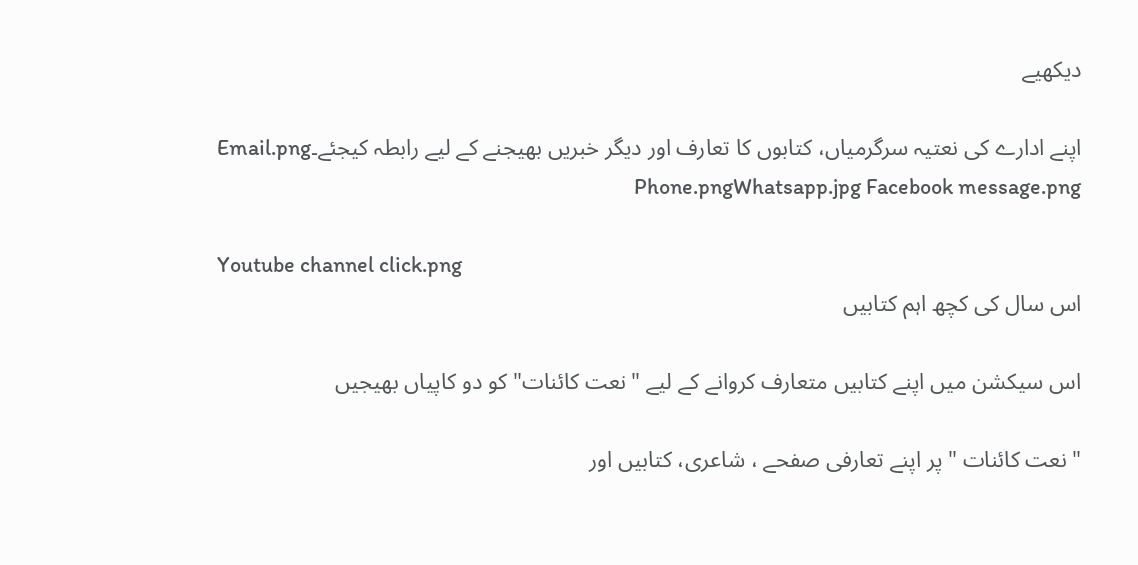دیکھیے

اپنے ادارے کی نعتیہ سرگرمیاں، کتابوں کا تعارف اور دیگر خبریں بھیجنے کے لیے رابطہ کیجئے۔Email.png Phone.pngWhatsapp.jpg Facebook message.png

Youtube channel click.png
اس سال کی کچھ اہم کتابیں

اس سیکشن میں اپنے کتابیں متعارف کروانے کے لیے "نعت کائنات" کو دو کاپیاں بھیجیں

"نعت کائنات " پر اپنے تعارفی صفحے ، شاعری، کتابیں اور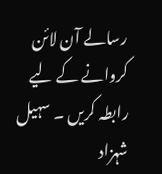رسالے آن لائن کروانے کے لیے رابطہ کریں ۔ سہیل شہزاد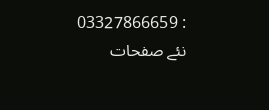: 03327866659
نئے صفحات